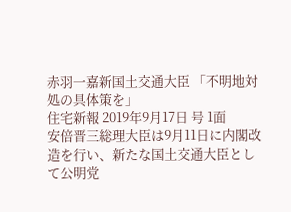赤羽一嘉新国土交通大臣 「不明地対処の具体策を」
住宅新報 2019年9月17日 号 1面
安倍晋三総理大臣は9月11日に内閣改造を行い、新たな国土交通大臣として公明党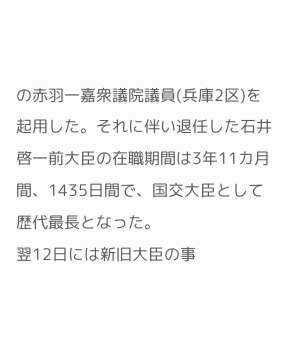の赤羽一嘉衆議院議員(兵庫2区)を起用した。それに伴い退任した石井啓一前大臣の在職期間は3年11カ月間、1435日間で、国交大臣として歴代最長となった。
翌12日には新旧大臣の事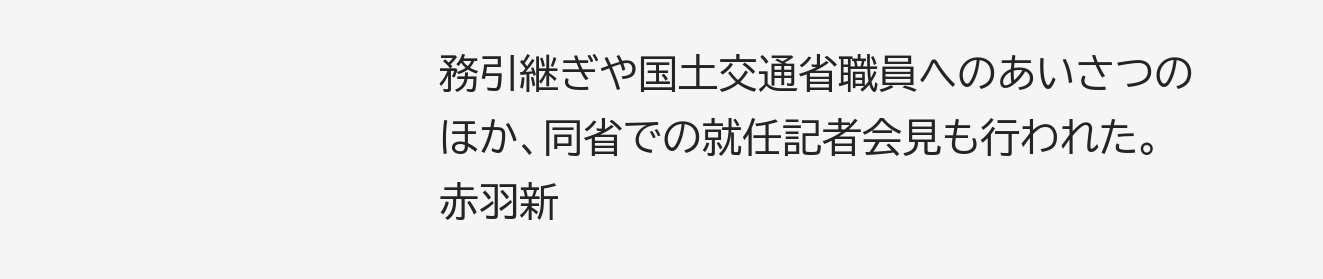務引継ぎや国土交通省職員へのあいさつのほか、同省での就任記者会見も行われた。
赤羽新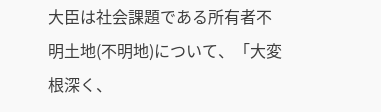大臣は社会課題である所有者不明土地(不明地)について、「大変根深く、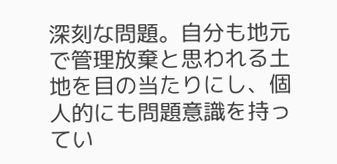深刻な問題。自分も地元で管理放棄と思われる土地を目の当たりにし、個人的にも問題意識を持ってい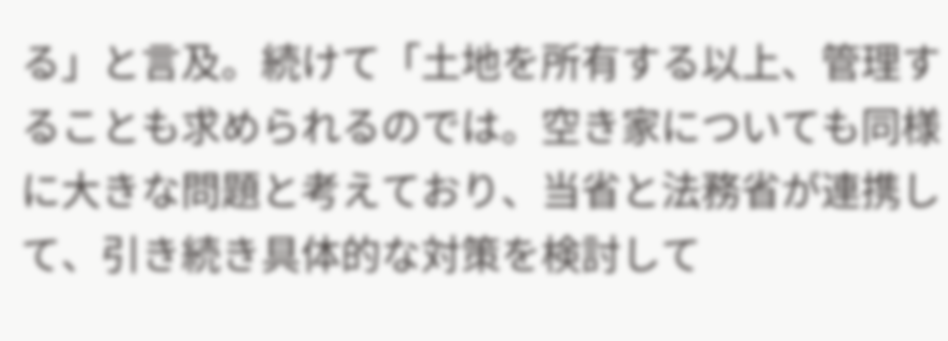る」と言及。続けて「土地を所有する以上、管理することも求められるのでは。空き家についても同様に大きな問題と考えており、当省と法務省が連携して、引き続き具体的な対策を検討して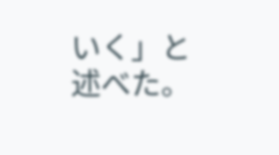いく」と述べた。